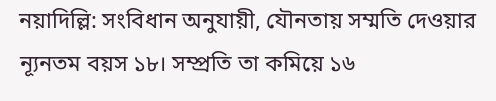নয়াদিল্লি: সংবিধান অনুযায়ী, যৌনতায় সম্মতি দেওয়ার ন্যূনতম বয়স ১৮। সম্প্রতি তা কমিয়ে ১৬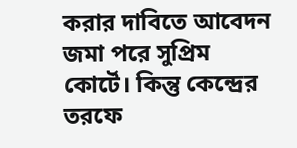করার দাবিতে আবেদন জমা পরে সুপ্রিম কোর্টে। কিন্তু কেন্দ্রের তরফে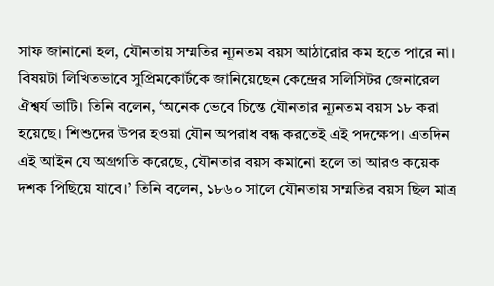সাফ জানানো হল, যৌনতায় সম্মতির ন্যূনতম বয়স আঠারোর কম হতে পারে না। বিষয়টা লিখিতভাবে সুপ্রিমকোর্টকে জানিয়েছেন কেন্দ্রের সলিসিটর জেনারেল ঐশ্বর্য ভাটি। তিনি বলেন, ‘অনেক ভেবে চিন্তে যৌনতার ন্যূনতম বয়স ১৮ করা হয়েছে। শিশুদের উপর হওয়া যৌন অপরাধ বন্ধ করতেই এই পদক্ষেপ। এতদিন এই আইন যে অগ্রগতি করেছে, যৌনতার বয়স কমানো হলে তা আরও কয়েক দশক পিছিয়ে যাবে।’ তিনি বলেন, ১৮৬০ সালে যৌনতায় সম্মতির বয়স ছিল মাত্র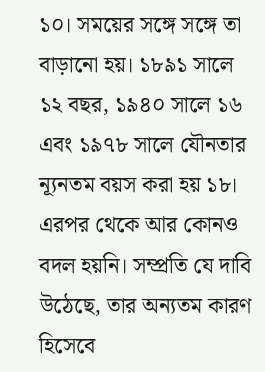১০। সময়ের সঙ্গে সঙ্গে তা বাড়ানো হয়। ১৮৯১ সালে ১২ বছর, ১৯৪০ সালে ১৬ এবং ১৯৭৮ সালে যৌনতার ন্যূনতম বয়স করা হয় ১৮। এরপর থেকে আর কোনও বদল হয়নি। সম্প্রতি যে দাবি উঠেছে, তার অন্যতম কারণ হিসেবে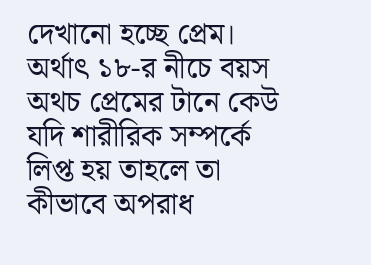দেখানো হচ্ছে প্রেম। অর্থাৎ ১৮-র নীচে বয়স অথচ প্রেমের টানে কেউ যদি শারীরিক সম্পর্কে লিপ্ত হয় তাহলে তা কীভাবে অপরাধ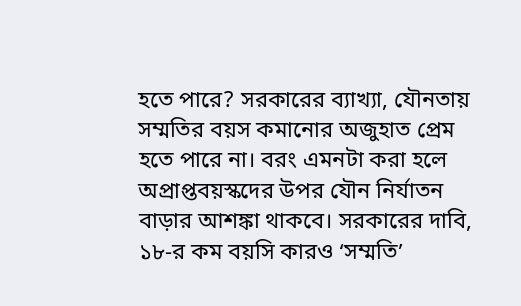হতে পারে? সরকারের ব্যাখ্যা, যৌনতায় সম্মতির বয়স কমানোর অজুহাত প্রেম হতে পারে না। বরং এমনটা করা হলে অপ্রাপ্তবয়স্কদের উপর যৌন নির্যাতন বাড়ার আশঙ্কা থাকবে। সরকারের দাবি, ১৮-র কম বয়সি কারও ‘সম্মতি’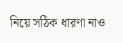নিয়ে সঠিক ধারণা নাও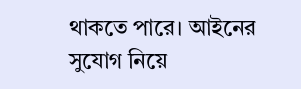থাকতে পারে। আইনের সুযোগ নিয়ে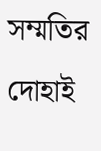সম্মতির দোহাই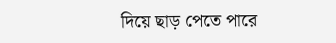দিয়ে ছাড় পেতে পারে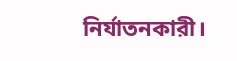নির্যাতনকারী।